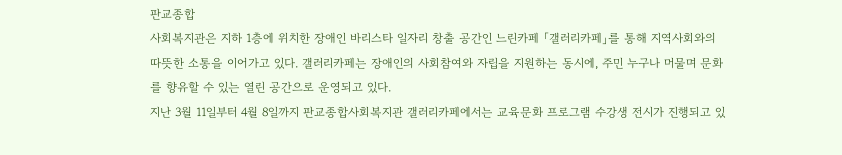판교종합
사회복지관은 지하 1층에 위치한 장애인 바리스타 일자리 창출 공간인 느린카페 「갤러리카페」를 통해 지역사회와의 따뜻한 소통을 이어가고 있다. 갤러리카페는 장애인의 사회참여와 자립을 지원하는 동시에, 주민 누구나 머물며 문화를 향유할 수 있는 열린 공간으로 운영되고 있다.
지난 3월 11일부터 4월 8일까지 판교종합사회복지관 갤러리카페에서는 교육문화 프로그램 수강생 전시가 진행되고 있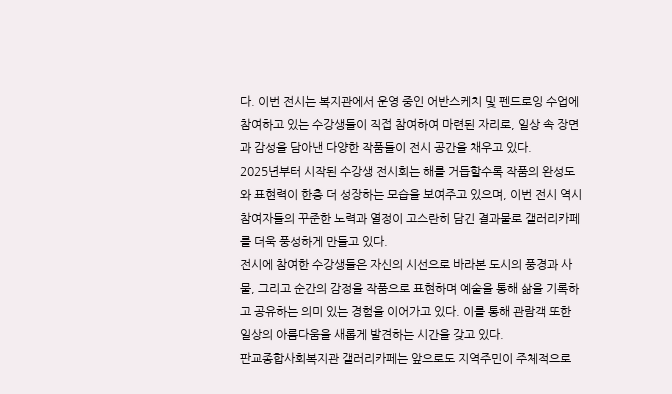다. 이번 전시는 복지관에서 운영 중인 어반스케치 및 펜드로잉 수업에 참여하고 있는 수강생들이 직접 참여하여 마련된 자리로, 일상 속 장면과 감성을 담아낸 다양한 작품들이 전시 공간을 채우고 있다.
2025년부터 시작된 수강생 전시회는 해를 거듭할수록 작품의 완성도와 표현력이 한층 더 성장하는 모습을 보여주고 있으며, 이번 전시 역시 참여자들의 꾸준한 노력과 열정이 고스란히 담긴 결과물로 갤러리카페를 더욱 풍성하게 만들고 있다.
전시에 참여한 수강생들은 자신의 시선으로 바라본 도시의 풍경과 사물, 그리고 순간의 감정을 작품으로 표현하며 예술을 통해 삶을 기록하고 공유하는 의미 있는 경험을 이어가고 있다. 이를 통해 관람객 또한 일상의 아름다움을 새롭게 발견하는 시간을 갖고 있다.
판교종합사회복지관 갤러리카페는 앞으로도 지역주민이 주체적으로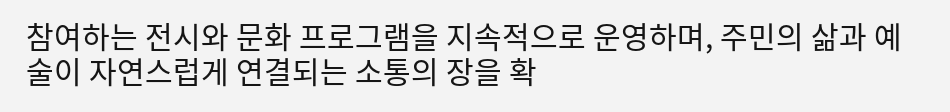참여하는 전시와 문화 프로그램을 지속적으로 운영하며, 주민의 삶과 예술이 자연스럽게 연결되는 소통의 장을 확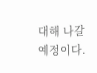대해 나갈 예정이다.